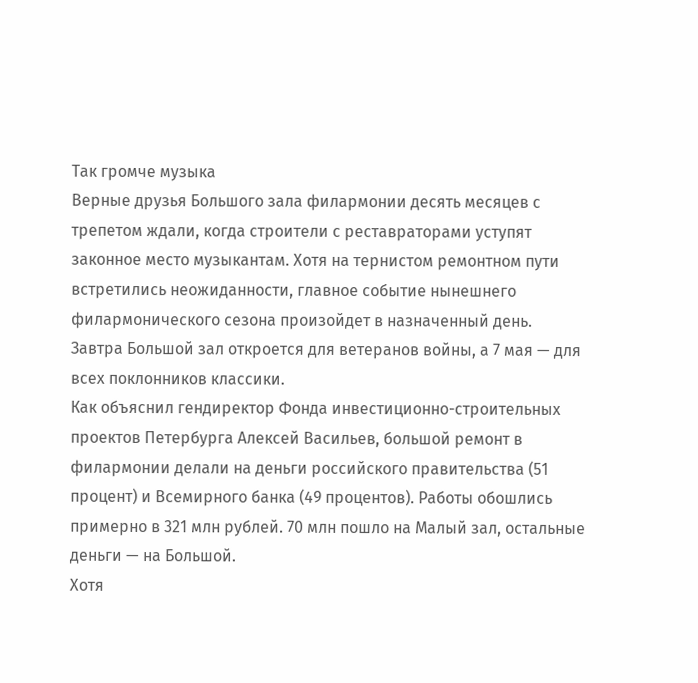Так громче музыка
Верные друзья Большого зала филармонии десять месяцев с трепетом ждали, когда строители с реставраторами уступят законное место музыкантам. Хотя на тернистом ремонтном пути встретились неожиданности, главное событие нынешнего филармонического сезона произойдет в назначенный день. Завтра Большой зал откроется для ветеранов войны, а 7 мая — для всех поклонников классики.
Как объяснил гендиректор Фонда инвестиционно-строительных проектов Петербурга Алексей Васильев, большой ремонт в филармонии делали на деньги российского правительства (51 процент) и Всемирного банка (49 процентов). Работы обошлись примерно в 321 млн рублей. 70 млн пошло на Малый зал, остальные деньги — на Большой.
Хотя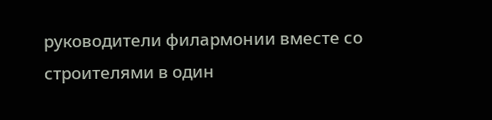руководители филармонии вместе со строителями в один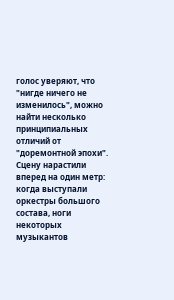голос уверяют, что "нигде ничего не изменилось", можно найти несколько принципиальных отличий от "доремонтной эпохи". Сцену нарастили вперед на один метр: когда выступали оркестры большого состава, ноги некоторых музыкантов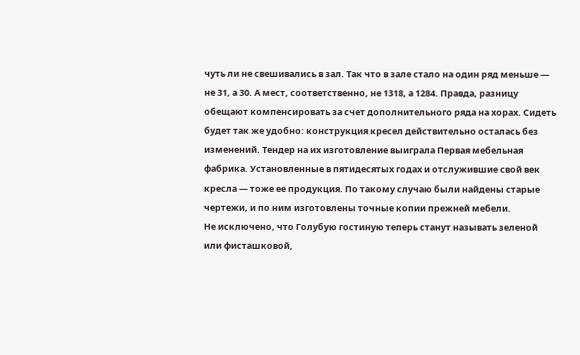чуть ли не свешивались в зал. Так что в зале стало на один ряд меньше — не 31, а 30. А мест, соответственно, не 1318, а 1284. Правда, разницу обещают компенсировать за счет дополнительного ряда на хорах. Сидеть будет так же удобно: конструкция кресел действительно осталась без изменений. Тендер на их изготовление выиграла Первая мебельная фабрика. Установленные в пятидесятых годах и отслужившие свой век кресла — тоже ее продукция. По такому случаю были найдены старые чертежи, и по ним изготовлены точные копии прежней мебели.
Не исключено, что Голубую гостиную теперь станут называть зеленой или фисташковой,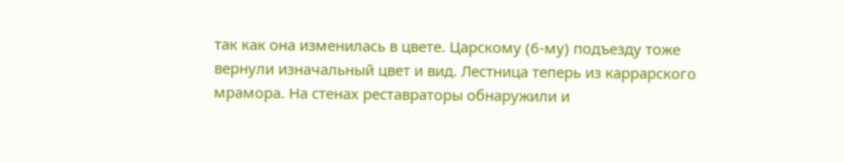так как она изменилась в цвете. Царскому (6-му) подъезду тоже вернули изначальный цвет и вид. Лестница теперь из каррарского мрамора. На стенах реставраторы обнаружили и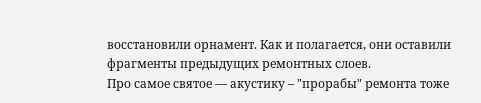восстановили орнамент. Как и полагается, они оставили фрагменты предыдущих ремонтных слоев.
Про самое святое — акустику – "прорабы" ремонта тоже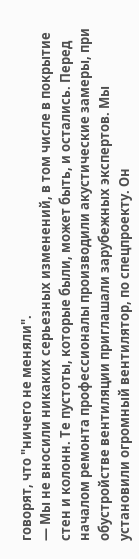говорят, что "ничего не меняли".
— Мы не вносили никаких серьезных изменений, в том числе в покрытие стен и колонн. Те пустоты, которые были, может быть, и остались. Перед началом ремонта профессионалы производили акустические замеры, при обустройстве вентиляции приглашали зарубежных экспертов. Мы установили огромный вентилятор, по спецпроекту. Он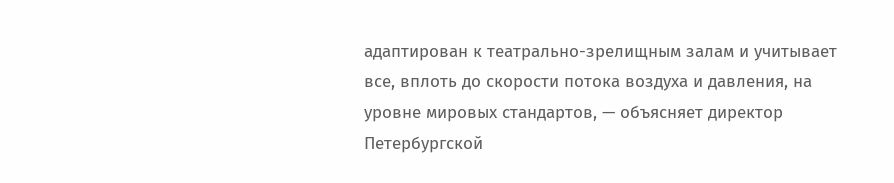адаптирован к театрально-зрелищным залам и учитывает все, вплоть до скорости потока воздуха и давления, на уровне мировых стандартов, — объясняет директор Петербургской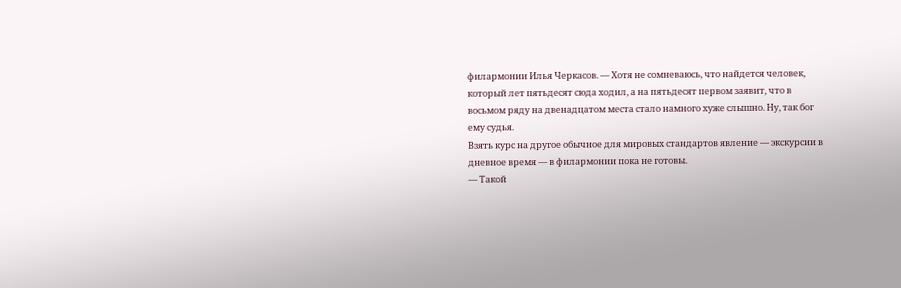филармонии Илья Черкасов. — Хотя не сомневаюсь, что найдется человек, который лет пятьдесят сюда ходил, а на пятьдесят первом заявит, что в восьмом ряду на двенадцатом места стало намного хуже слышно. Ну, так бог ему судья.
Взять курс на другое обычное для мировых стандартов явление — экскурсии в дневное время — в филармонии пока не готовы.
— Такой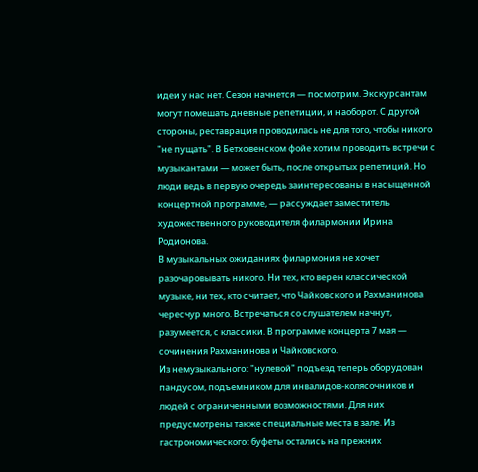идеи у нас нет. Сезон начнется — посмотрим. Экскурсантам могут помешать дневные репетиции, и наоборот. С другой стороны, реставрация проводилась не для того, чтобы никого "не пущать". В Бетховенском фойе хотим проводить встречи с музыкантами — может быть, после открытых репетиций. Но люди ведь в первую очередь заинтересованы в насыщенной концертной программе, — рассуждает заместитель художественного руководителя филармонии Ирина Родионова.
В музыкальных ожиданиях филармония не хочет разочаровывать никого. Ни тех, кто верен классической музыке, ни тех, кто считает, что Чайковского и Рахманинова чересчур много. Встречаться со слушателем начнут, разумеется, с классики. В программе концерта 7 мая — сочинения Рахманинова и Чайковского.
Из немузыкального: "нулевой" подъезд теперь оборудован пандусом, подъемником для инвалидов-колясочников и людей с ограниченными возможностями. Для них предусмотрены также специальные места в зале. Из гастрономического: буфеты остались на прежних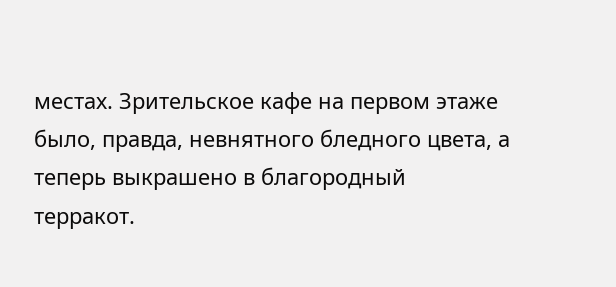местах. Зрительское кафе на первом этаже было, правда, невнятного бледного цвета, а теперь выкрашено в благородный терракот.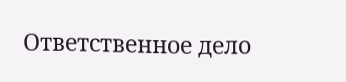Ответственное дело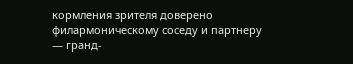кормления зрителя доверено филармоническому соседу и партнеру — гранд-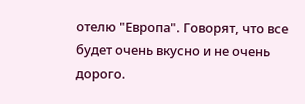отелю "Европа". Говорят, что все будет очень вкусно и не очень дорого.